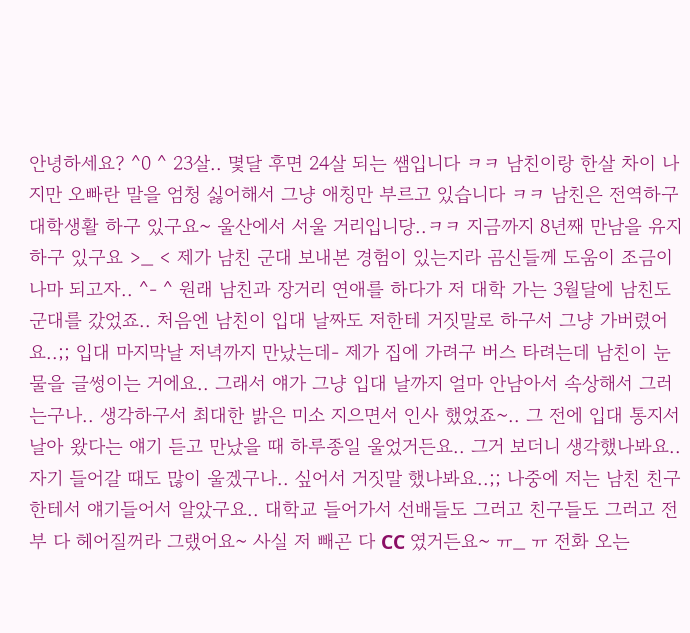안녕하세요? ^0 ^ 23살.. 몇달 후면 24살 되는 쌤입니다 ㅋㅋ 남친이랑 한살 차이 나지만 오빠란 말을 엄청 싫어해서 그냥 애칭만 부르고 있습니다 ㅋㅋ 남친은 전역하구 대학생활 하구 있구요~ 울산에서 서울 거리입니당..ㅋㅋ 지금까지 8년째 만남을 유지 하구 있구요 >_ < 제가 남친 군대 보내본 경험이 있는지라 곰신들께 도움이 조금이나마 되고자.. ^- ^ 원래 남친과 장거리 연애를 하다가 저 대학 가는 3월달에 남친도 군대를 갔었죠.. 처음엔 남친이 입대 날짜도 저한테 거짓말로 하구서 그냥 가버렸어요..;; 입대 마지막날 저녁까지 만났는데- 제가 집에 가려구 버스 타려는데 남친이 눈물을 글썽이는 거에요.. 그래서 얘가 그냥 입대 날까지 얼마 안남아서 속상해서 그러는구나.. 생각하구서 최대한 밝은 미소 지으면서 인사 했었죠~.. 그 전에 입대 통지서 날아 왔다는 얘기 듣고 만났을 때 하루종일 울었거든요.. 그거 보더니 생각했나봐요.. 자기 들어갈 때도 많이 울겠구나.. 싶어서 거짓말 했나봐요..;; 나중에 저는 남친 친구한테서 얘기들어서 알았구요.. 대학교 들어가서 선배들도 그러고 친구들도 그러고 전부 다 헤어질꺼라 그랬어요~ 사실 저 빼곤 다 CC 였거든요~ ㅠ_ ㅠ 전화 오는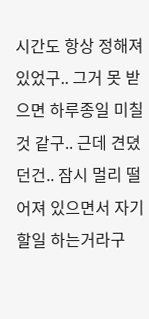시간도 항상 정해져 있었구.. 그거 못 받으면 하루종일 미칠 것 같구.. 근데 견뎠던건.. 잠시 멀리 떨어져 있으면서 자기 할일 하는거라구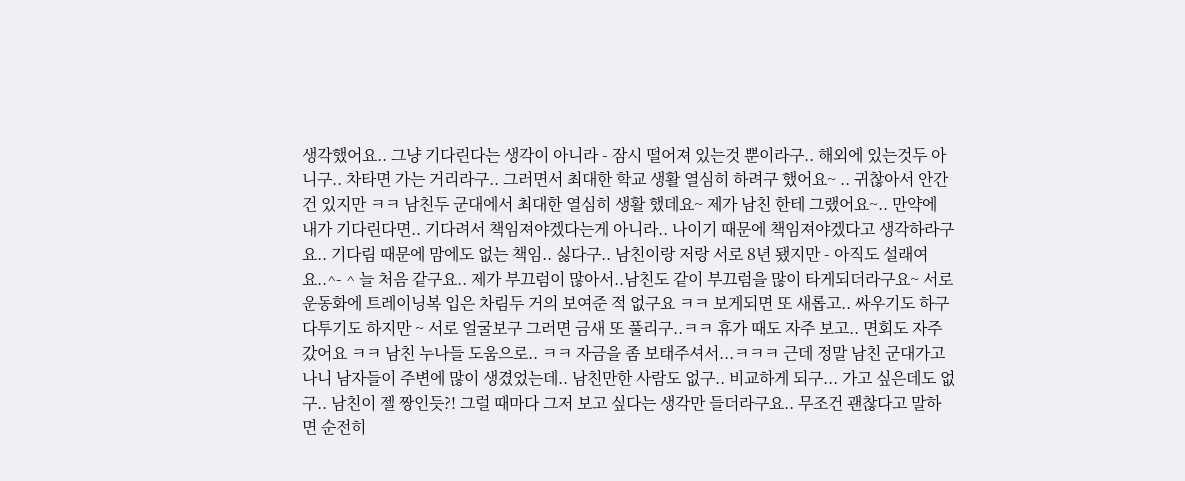생각했어요.. 그냥 기다린다는 생각이 아니라 - 잠시 떨어져 있는것 뿐이라구.. 해외에 있는것두 아니구.. 차타면 가는 거리라구.. 그러면서 최대한 학교 생활 열심히 하려구 했어요~ .. 귀찮아서 안간건 있지만 ㅋㅋ 남친두 군대에서 최대한 열심히 생활 했데요~ 제가 남친 한테 그랬어요~.. 만약에 내가 기다린다면.. 기다려서 책임져야겠다는게 아니라.. 나이기 때문에 책임져야겠다고 생각하라구요.. 기다림 때문에 맘에도 없는 책임.. 싫다구.. 남친이랑 저랑 서로 8년 됐지만 - 아직도 설래여요..^- ^ 늘 처음 같구요.. 제가 부끄럼이 많아서..남친도 같이 부끄럼을 많이 타게되더라구요~ 서로 운동화에 트레이닝복 입은 차림두 거의 보여준 적 없구요 ㅋㅋ 보게되면 또 새롭고.. 싸우기도 하구 다투기도 하지만 ~ 서로 얼굴보구 그러면 금새 또 풀리구..ㅋㅋ 휴가 때도 자주 보고.. 면회도 자주 갔어요 ㅋㅋ 남친 누나들 도움으로.. ㅋㅋ 자금을 좀 보태주셔서...ㅋㅋㅋ 근데 정말 남친 군대가고 나니 남자들이 주변에 많이 생겼었는데.. 남친만한 사람도 없구.. 비교하게 되구... 가고 싶은데도 없구.. 남친이 젤 짱인듯?! 그럴 때마다 그저 보고 싶다는 생각만 들더라구요.. 무조건 괜찮다고 말하면 순전히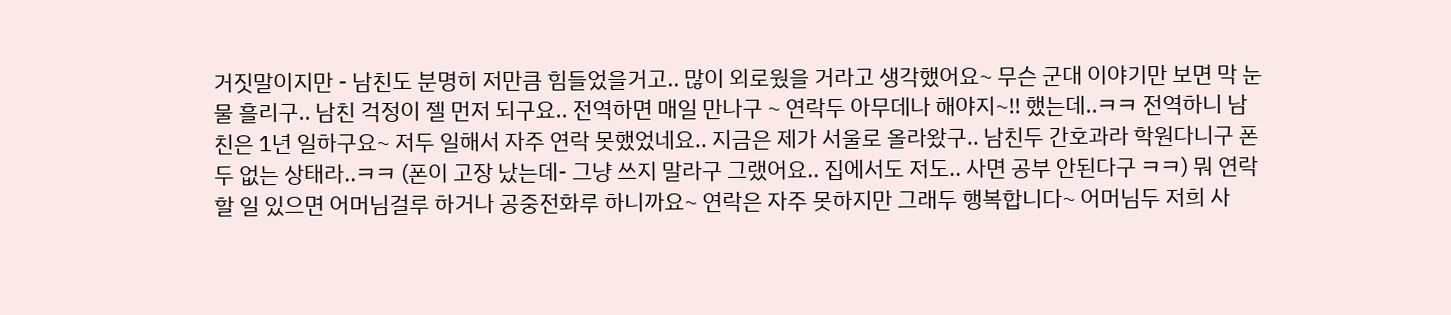거짓말이지만 - 남친도 분명히 저만큼 힘들었을거고.. 많이 외로웠을 거라고 생각했어요~ 무슨 군대 이야기만 보면 막 눈물 흘리구.. 남친 걱정이 젤 먼저 되구요.. 전역하면 매일 만나구 ~ 연락두 아무데나 해야지~!! 했는데..ㅋㅋ 전역하니 남친은 1년 일하구요~ 저두 일해서 자주 연락 못했었네요.. 지금은 제가 서울로 올라왔구.. 남친두 간호과라 학원다니구 폰두 없는 상태라..ㅋㅋ (폰이 고장 났는데- 그냥 쓰지 말라구 그랬어요.. 집에서도 저도.. 사면 공부 안된다구 ㅋㅋ) 뭐 연락할 일 있으면 어머님걸루 하거나 공중전화루 하니까요~ 연락은 자주 못하지만 그래두 행복합니다~ 어머님두 저희 사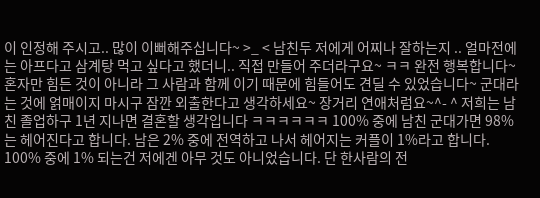이 인정해 주시고.. 많이 이뻐해주십니다~ >_ < 남친두 저에게 어찌나 잘하는지 .. 얼마전에는 아프다고 삼계탕 먹고 싶다고 했더니.. 직접 만들어 주더라구요~ ㅋㅋ 완전 행복합니다~ 혼자만 힘든 것이 아니라 그 사람과 함께 이기 때문에 힘들어도 견딜 수 있었습니다~ 군대라는 것에 얽매이지 마시구 잠깐 외출한다고 생각하세요~ 장거리 연애처럼요~^- ^ 저희는 남친 졸업하구 1년 지나면 결혼할 생각입니다 ㅋㅋㅋㅋㅋㅋ 100% 중에 남친 군대가면 98%는 헤어진다고 합니다. 남은 2% 중에 전역하고 나서 헤어지는 커플이 1%라고 합니다. 100% 중에 1% 되는건 저에겐 아무 것도 아니었습니다. 단 한사람의 전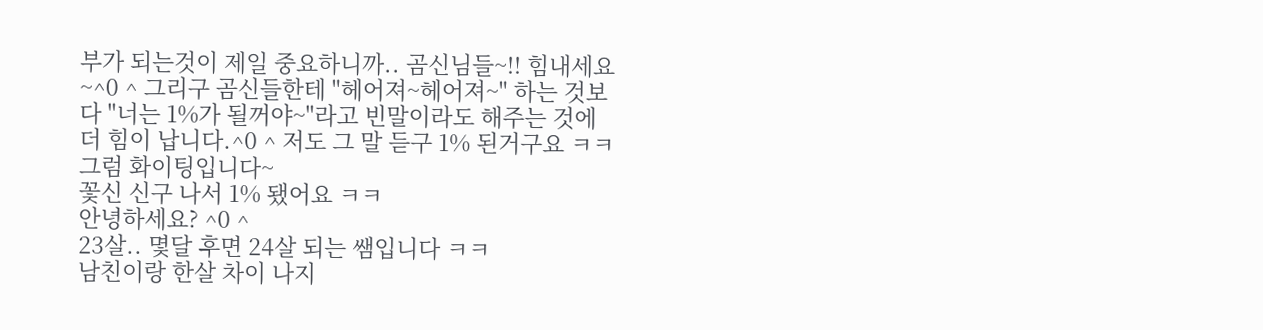부가 되는것이 제일 중요하니까.. 곰신님들~!! 힘내세요~^0 ^ 그리구 곰신들한테 "헤어져~헤어져~" 하는 것보다 "너는 1%가 될꺼야~"라고 빈말이라도 해주는 것에 더 힘이 납니다.^0 ^ 저도 그 말 듣구 1% 된거구요 ㅋㅋ 그럼 화이팅입니다~
꽃신 신구 나서 1% 됐어요 ㅋㅋ
안녕하세요? ^0 ^
23살.. 몇달 후면 24살 되는 쌤입니다 ㅋㅋ
남친이랑 한살 차이 나지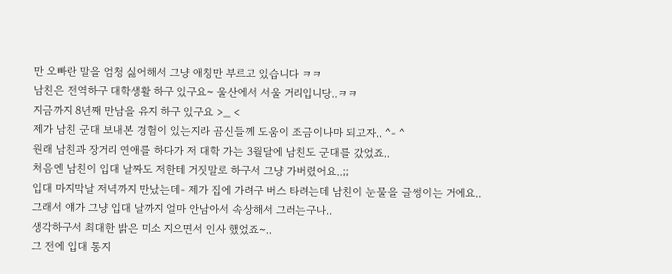만 오빠란 말을 엄청 싫어해서 그냥 애칭만 부르고 있습니다 ㅋㅋ
남친은 전역하구 대학생활 하구 있구요~ 울산에서 서울 거리입니당..ㅋㅋ
지금까지 8년째 만남을 유지 하구 있구요 >_ <
제가 남친 군대 보내본 경험이 있는지라 곰신들께 도움이 조금이나마 되고자.. ^- ^
원래 남친과 장거리 연애를 하다가 저 대학 가는 3월달에 남친도 군대를 갔었죠..
처음엔 남친이 입대 날짜도 저한테 거짓말로 하구서 그냥 가버렸어요..;;
입대 마지막날 저녁까지 만났는데- 제가 집에 가려구 버스 타려는데 남친이 눈물을 글썽이는 거에요.. 그래서 얘가 그냥 입대 날까지 얼마 안남아서 속상해서 그러는구나..
생각하구서 최대한 밝은 미소 지으면서 인사 했었죠~..
그 전에 입대 통지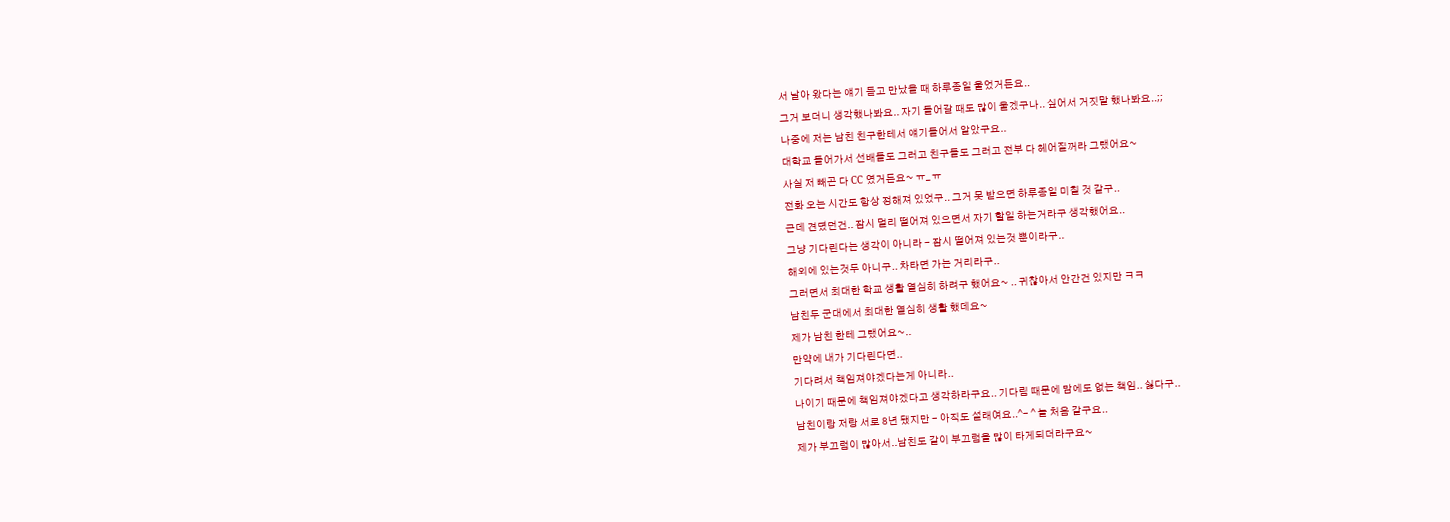서 날아 왔다는 얘기 듣고 만났을 때 하루종일 울었거든요..
그거 보더니 생각했나봐요.. 자기 들어갈 때도 많이 울겠구나.. 싶어서 거짓말 했나봐요..;;
나중에 저는 남친 친구한테서 얘기들어서 알았구요..
대학교 들어가서 선배들도 그러고 친구들도 그러고 전부 다 헤어질꺼라 그랬어요~
사실 저 빼곤 다 CC 였거든요~ ㅠ_ ㅠ
전화 오는 시간도 항상 정해져 있었구.. 그거 못 받으면 하루종일 미칠 것 같구..
근데 견뎠던건.. 잠시 멀리 떨어져 있으면서 자기 할일 하는거라구 생각했어요..
그냥 기다린다는 생각이 아니라 - 잠시 떨어져 있는것 뿐이라구..
해외에 있는것두 아니구.. 차타면 가는 거리라구..
그러면서 최대한 학교 생활 열심히 하려구 했어요~ .. 귀찮아서 안간건 있지만 ㅋㅋ
남친두 군대에서 최대한 열심히 생활 했데요~
제가 남친 한테 그랬어요~..
만약에 내가 기다린다면..
기다려서 책임져야겠다는게 아니라..
나이기 때문에 책임져야겠다고 생각하라구요.. 기다림 때문에 맘에도 없는 책임.. 싫다구..
남친이랑 저랑 서로 8년 됐지만 - 아직도 설래여요..^- ^ 늘 처음 같구요..
제가 부끄럼이 많아서..남친도 같이 부끄럼을 많이 타게되더라구요~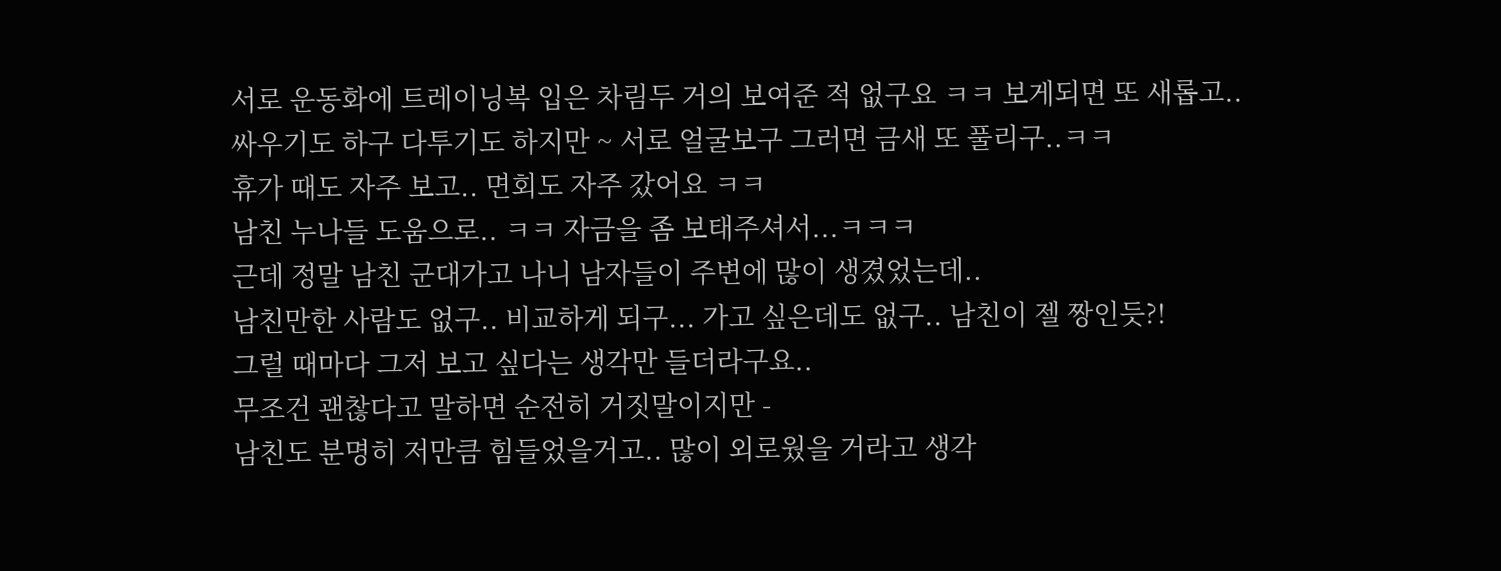서로 운동화에 트레이닝복 입은 차림두 거의 보여준 적 없구요 ㅋㅋ 보게되면 또 새롭고..
싸우기도 하구 다투기도 하지만 ~ 서로 얼굴보구 그러면 금새 또 풀리구..ㅋㅋ
휴가 때도 자주 보고.. 면회도 자주 갔어요 ㅋㅋ
남친 누나들 도움으로.. ㅋㅋ 자금을 좀 보태주셔서...ㅋㅋㅋ
근데 정말 남친 군대가고 나니 남자들이 주변에 많이 생겼었는데..
남친만한 사람도 없구.. 비교하게 되구... 가고 싶은데도 없구.. 남친이 젤 짱인듯?!
그럴 때마다 그저 보고 싶다는 생각만 들더라구요..
무조건 괜찮다고 말하면 순전히 거짓말이지만 -
남친도 분명히 저만큼 힘들었을거고.. 많이 외로웠을 거라고 생각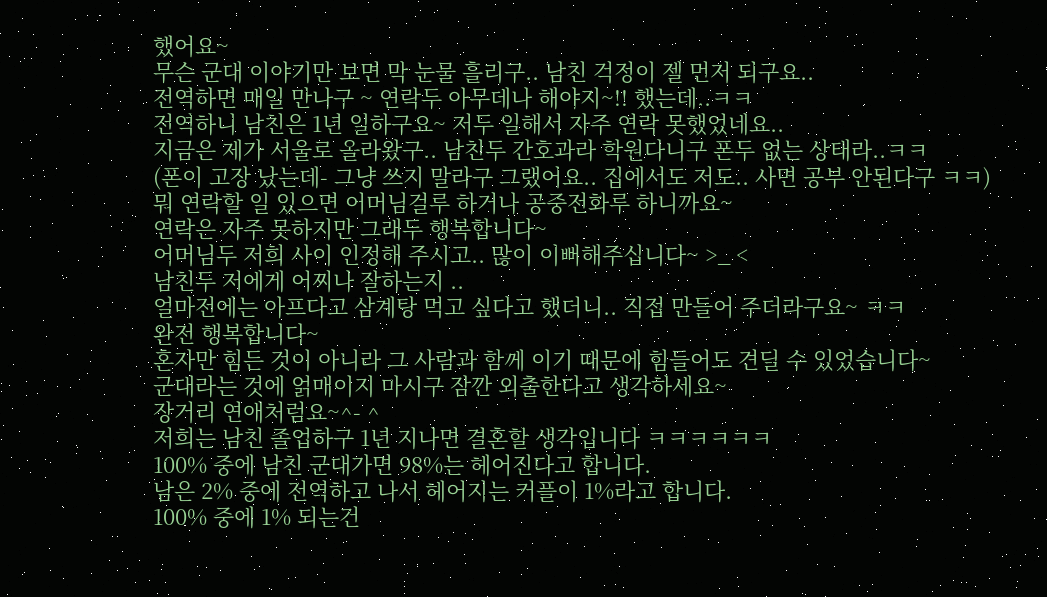했어요~
무슨 군대 이야기만 보면 막 눈물 흘리구.. 남친 걱정이 젤 먼저 되구요..
전역하면 매일 만나구 ~ 연락두 아무데나 해야지~!! 했는데..ㅋㅋ
전역하니 남친은 1년 일하구요~ 저두 일해서 자주 연락 못했었네요..
지금은 제가 서울로 올라왔구.. 남친두 간호과라 학원다니구 폰두 없는 상태라..ㅋㅋ
(폰이 고장 났는데- 그냥 쓰지 말라구 그랬어요.. 집에서도 저도.. 사면 공부 안된다구 ㅋㅋ)
뭐 연락할 일 있으면 어머님걸루 하거나 공중전화루 하니까요~
연락은 자주 못하지만 그래두 행복합니다~
어머님두 저희 사이 인정해 주시고.. 많이 이뻐해주십니다~ >_ <
남친두 저에게 어찌나 잘하는지 ..
얼마전에는 아프다고 삼계탕 먹고 싶다고 했더니.. 직접 만들어 주더라구요~ ㅋㅋ
완전 행복합니다~
혼자만 힘든 것이 아니라 그 사람과 함께 이기 때문에 힘들어도 견딜 수 있었습니다~
군대라는 것에 얽매이지 마시구 잠깐 외출한다고 생각하세요~
장거리 연애처럼요~^- ^
저희는 남친 졸업하구 1년 지나면 결혼할 생각입니다 ㅋㅋㅋㅋㅋㅋ
100% 중에 남친 군대가면 98%는 헤어진다고 합니다.
남은 2% 중에 전역하고 나서 헤어지는 커플이 1%라고 합니다.
100% 중에 1% 되는건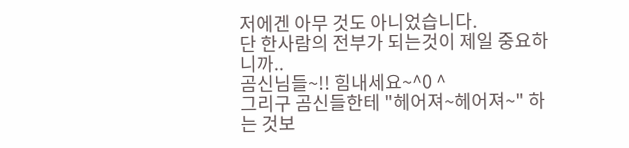저에겐 아무 것도 아니었습니다.
단 한사람의 전부가 되는것이 제일 중요하니까..
곰신님들~!! 힘내세요~^0 ^
그리구 곰신들한테 "헤어져~헤어져~" 하는 것보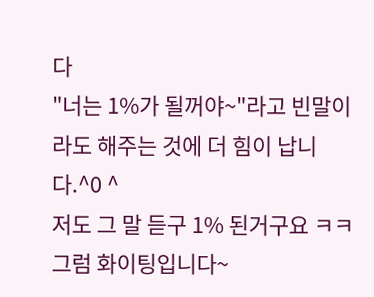다
"너는 1%가 될꺼야~"라고 빈말이라도 해주는 것에 더 힘이 납니다.^0 ^
저도 그 말 듣구 1% 된거구요 ㅋㅋ 그럼 화이팅입니다~